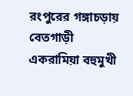রংপুরের গঙ্গাচড়ায় বেতগাড়ী একরামিয়া বহুমুখী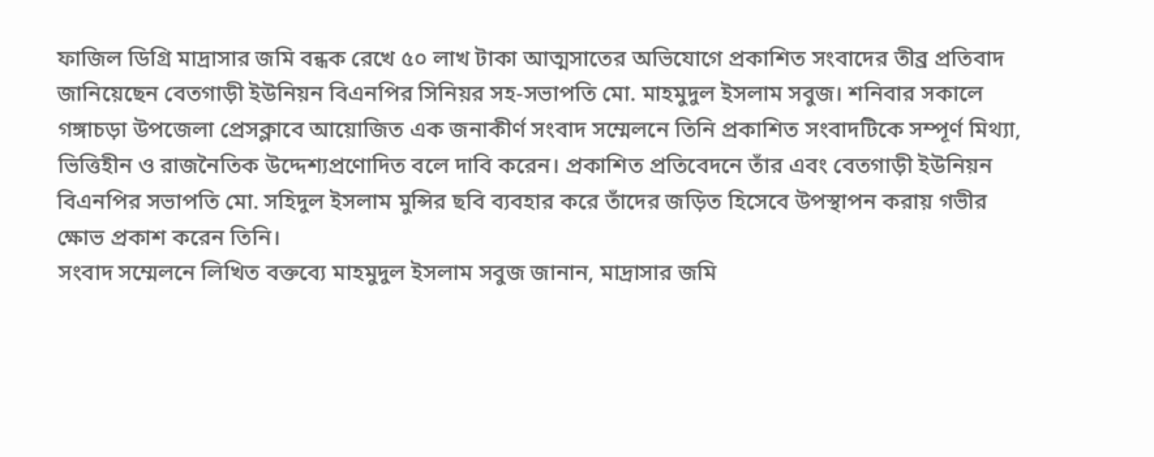ফাজিল ডিগ্রি মাদ্রাসার জমি বন্ধক রেখে ৫০ লাখ টাকা আত্মসাতের অভিযোগে প্রকাশিত সংবাদের তীব্র প্রতিবাদ জানিয়েছেন বেতগাড়ী ইউনিয়ন বিএনপির সিনিয়র সহ-সভাপতি মো. মাহমুদুল ইসলাম সবুজ। শনিবার সকালে গঙ্গাচড়া উপজেলা প্রেসক্লাবে আয়োজিত এক জনাকীর্ণ সংবাদ সম্মেলনে তিনি প্রকাশিত সংবাদটিকে সম্পূর্ণ মিথ্যা, ভিত্তিহীন ও রাজনৈতিক উদ্দেশ্যপ্রণোদিত বলে দাবি করেন। প্রকাশিত প্রতিবেদনে তাঁর এবং বেতগাড়ী ইউনিয়ন বিএনপির সভাপতি মো. সহিদুল ইসলাম মুন্সির ছবি ব্যবহার করে তাঁদের জড়িত হিসেবে উপস্থাপন করায় গভীর ক্ষোভ প্রকাশ করেন তিনি।
সংবাদ সম্মেলনে লিখিত বক্তব্যে মাহমুদুল ইসলাম সবুজ জানান, মাদ্রাসার জমি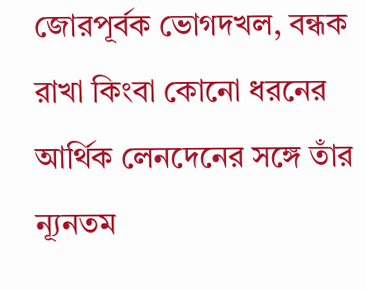জোরপূর্বক ভোগদখল, বন্ধক রাখা কিংবা কোনো ধরনের আর্থিক লেনদেনের সঙ্গে তাঁর ন্যূনতম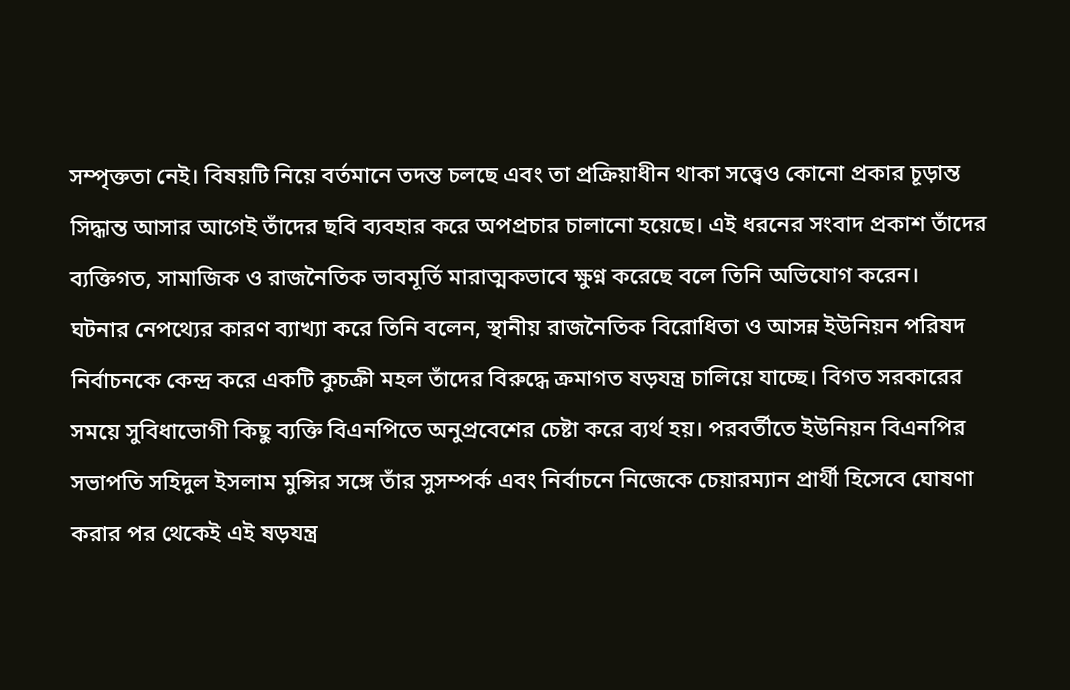সম্পৃক্ততা নেই। বিষয়টি নিয়ে বর্তমানে তদন্ত চলছে এবং তা প্রক্রিয়াধীন থাকা সত্ত্বেও কোনো প্রকার চূড়ান্ত সিদ্ধান্ত আসার আগেই তাঁদের ছবি ব্যবহার করে অপপ্রচার চালানো হয়েছে। এই ধরনের সংবাদ প্রকাশ তাঁদের ব্যক্তিগত, সামাজিক ও রাজনৈতিক ভাবমূর্তি মারাত্মকভাবে ক্ষুণ্ন করেছে বলে তিনি অভিযোগ করেন।
ঘটনার নেপথ্যের কারণ ব্যাখ্যা করে তিনি বলেন, স্থানীয় রাজনৈতিক বিরোধিতা ও আসন্ন ইউনিয়ন পরিষদ নির্বাচনকে কেন্দ্র করে একটি কুচক্রী মহল তাঁদের বিরুদ্ধে ক্রমাগত ষড়যন্ত্র চালিয়ে যাচ্ছে। বিগত সরকারের সময়ে সুবিধাভোগী কিছু ব্যক্তি বিএনপিতে অনুপ্রবেশের চেষ্টা করে ব্যর্থ হয়। পরবর্তীতে ইউনিয়ন বিএনপির সভাপতি সহিদুল ইসলাম মুন্সির সঙ্গে তাঁর সুসম্পর্ক এবং নির্বাচনে নিজেকে চেয়ারম্যান প্রার্থী হিসেবে ঘোষণা করার পর থেকেই এই ষড়যন্ত্র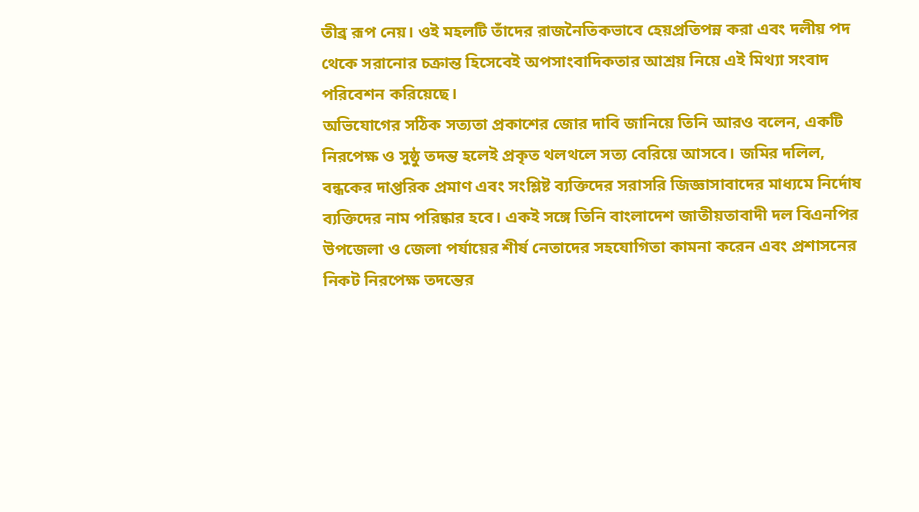তীব্র রূপ নেয়। ওই মহলটি তাঁদের রাজনৈতিকভাবে হেয়প্রতিপন্ন করা এবং দলীয় পদ থেকে সরানোর চক্রান্ত হিসেবেই অপসাংবাদিকতার আশ্রয় নিয়ে এই মিথ্যা সংবাদ পরিবেশন করিয়েছে।
অভিযোগের সঠিক সত্যতা প্রকাশের জোর দাবি জানিয়ে তিনি আরও বলেন, একটি নিরপেক্ষ ও সুষ্ঠু তদন্ত হলেই প্রকৃত থলথলে সত্য বেরিয়ে আসবে। জমির দলিল, বন্ধকের দাপ্তরিক প্রমাণ এবং সংশ্লিষ্ট ব্যক্তিদের সরাসরি জিজ্ঞাসাবাদের মাধ্যমে নির্দোষ ব্যক্তিদের নাম পরিষ্কার হবে। একই সঙ্গে তিনি বাংলাদেশ জাতীয়তাবাদী দল বিএনপির উপজেলা ও জেলা পর্যায়ের শীর্ষ নেতাদের সহযোগিতা কামনা করেন এবং প্রশাসনের নিকট নিরপেক্ষ তদন্তের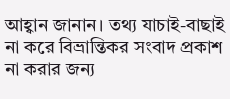আহ্বান জানান। তথ্য যাচাই-বাছাই না করে বিভ্রান্তিকর সংবাদ প্রকাশ না করার জন্য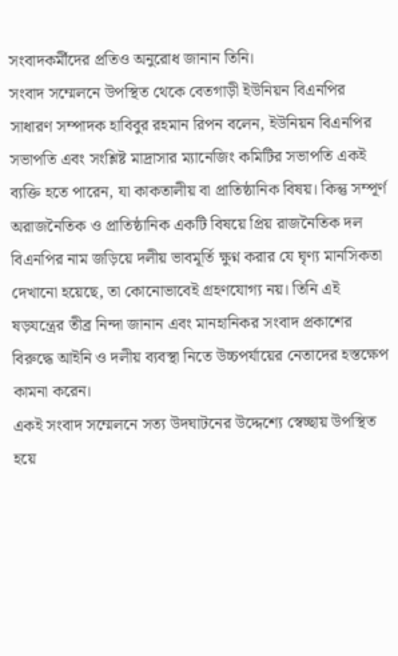সংবাদকর্মীদের প্রতিও অনুরোধ জানান তিনি।
সংবাদ সম্মেলনে উপস্থিত থেকে বেতগাড়ী ইউনিয়ন বিএনপির সাধারণ সম্পাদক হাবিবুর রহমান রিপন বলেন, ইউনিয়ন বিএনপির সভাপতি এবং সংশ্লিষ্ট মাদ্রাসার ম্যানেজিং কমিটির সভাপতি একই ব্যক্তি হতে পারেন, যা কাকতালীয় বা প্রাতিষ্ঠানিক বিষয়। কিন্তু সম্পূর্ণ অরাজনৈতিক ও প্রাতিষ্ঠানিক একটি বিষয়ে প্রিয় রাজনৈতিক দল বিএনপির নাম জড়িয়ে দলীয় ভাবমূর্তি ক্ষুণ্ন করার যে ঘৃণ্য মানসিকতা দেখানো হয়েছে, তা কোনোভাবেই গ্রহণযোগ্য নয়। তিনি এই ষড়যন্ত্রের তীব্র নিন্দা জানান এবং মানহানিকর সংবাদ প্রকাশের বিরুদ্ধে আইনি ও দলীয় ব্যবস্থা নিতে উচ্চপর্যায়ের নেতাদের হস্তক্ষেপ কামনা করেন।
একই সংবাদ সম্মেলনে সত্য উদঘাটনের উদ্দেশ্যে স্বেচ্ছায় উপস্থিত হয়ে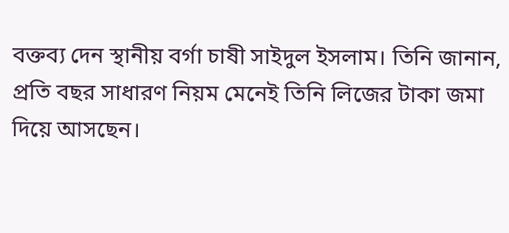বক্তব্য দেন স্থানীয় বর্গা চাষী সাইদুল ইসলাম। তিনি জানান, প্রতি বছর সাধারণ নিয়ম মেনেই তিনি লিজের টাকা জমা দিয়ে আসছেন।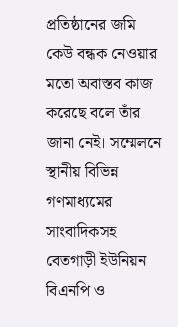প্রতিষ্ঠানের জমি কেউ বন্ধক নেওয়ার মতো অবাস্তব কাজ করেছে বলে তাঁর জানা নেই। সম্মেলনে স্থানীয় বিভিন্ন গণমাধ্যমের সাংবাদিকসহ বেতগাড়ী ইউনিয়ন বিএনপি ও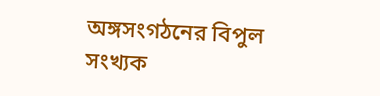অঙ্গসংগঠনের বিপুল সংখ্যক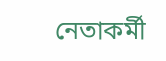নেতাকর্মী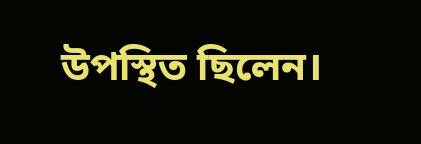উপস্থিত ছিলেন।